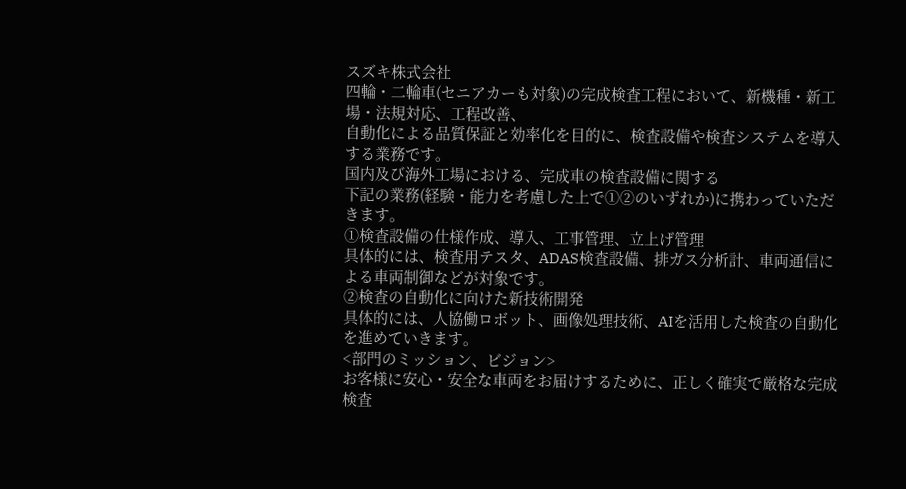スズキ株式会社
四輪・二輪車(セニアカーも対象)の完成検査工程において、新機種・新工場・法規対応、工程改善、
自動化による品質保証と効率化を目的に、検査設備や検査システムを導入する業務です。
国内及び海外工場における、完成車の検査設備に関する
下記の業務(経験・能力を考慮した上で①②のいずれか)に携わっていただきます。
①検査設備の仕様作成、導入、工事管理、立上げ管理
具体的には、検査用テスタ、ADAS検査設備、排ガス分析計、車両通信による車両制御などが対象です。
②検査の自動化に向けた新技術開発
具体的には、人協働ロボット、画像処理技術、AIを活用した検査の自動化を進めていきます。
<部門のミッション、ビジョン>
お客様に安心・安全な車両をお届けするために、正しく確実で厳格な完成検査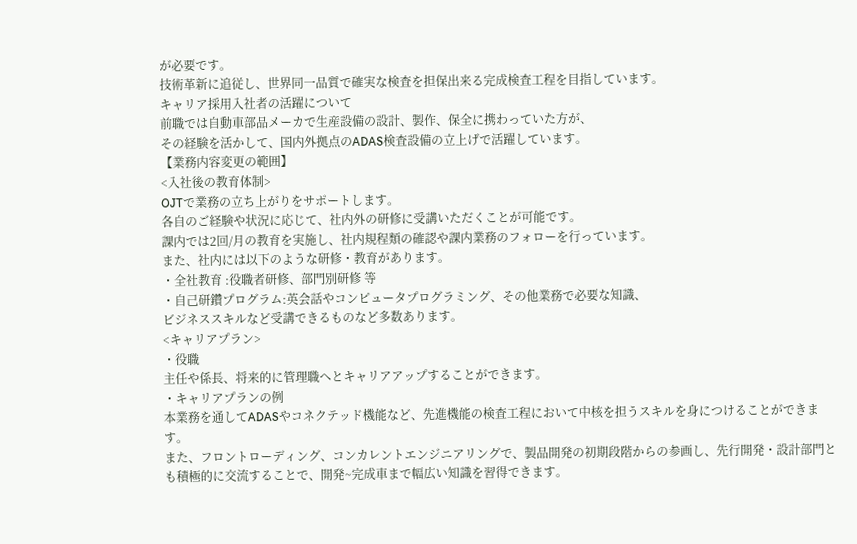が必要です。
技術革新に追従し、世界同一品質で確実な検査を担保出来る完成検査工程を目指しています。
キャリア採用入社者の活躍について
前職では自動車部品メーカで生産設備の設計、製作、保全に携わっていた方が、
その経験を活かして、国内外拠点のADAS検査設備の立上げで活躍しています。
【業務内容変更の範囲】
<入社後の教育体制>
OJTで業務の立ち上がりをサポートします。
各自のご経験や状況に応じて、社内外の研修に受講いただくことが可能です。
課内では2回/月の教育を実施し、社内規程類の確認や課内業務のフォローを行っています。
また、社内には以下のような研修・教育があります。
・全社教育 :役職者研修、部門別研修 等
・自己研鑽プログラム:英会話やコンピュータプログラミング、その他業務で必要な知識、
ビジネススキルなど受講できるものなど多数あります。
<キャリアプラン>
・役職
主任や係長、将来的に管理職へとキャリアアップすることができます。
・キャリアプランの例
本業務を通してADASやコネクテッド機能など、先進機能の検査工程において中核を担うスキルを身につけることができます。
また、フロントローディング、コンカレントエンジニアリングで、製品開発の初期段階からの参画し、先行開発・設計部門とも積極的に交流することで、開発~完成車まで幅広い知識を習得できます。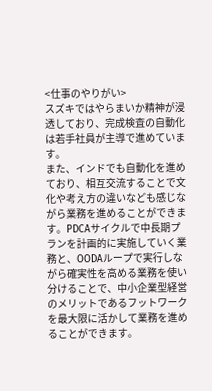<仕事のやりがい>
スズキではやらまいか精神が浸透しており、完成検査の自動化は若手社員が主導で進めています。
また、インドでも自動化を進めており、相互交流することで文化や考え方の違いなども感じながら業務を進めることができます。PDCAサイクルで中長期プランを計画的に実施していく業務と、OODAループで実行しながら確実性を高める業務を使い分けることで、中小企業型経営のメリットであるフットワークを最大限に活かして業務を進めることができます。